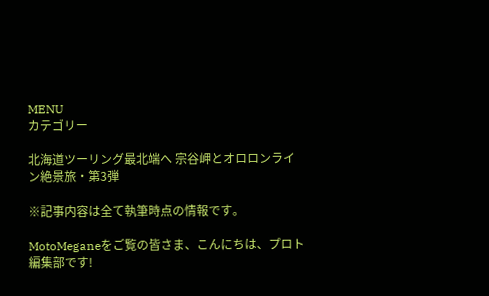MENU
カテゴリー

北海道ツーリング最北端へ 宗谷岬とオロロンライン絶景旅・第3弾

※記事内容は全て執筆時点の情報です。

MotoMeganeをご覧の皆さま、こんにちは、プロト編集部です!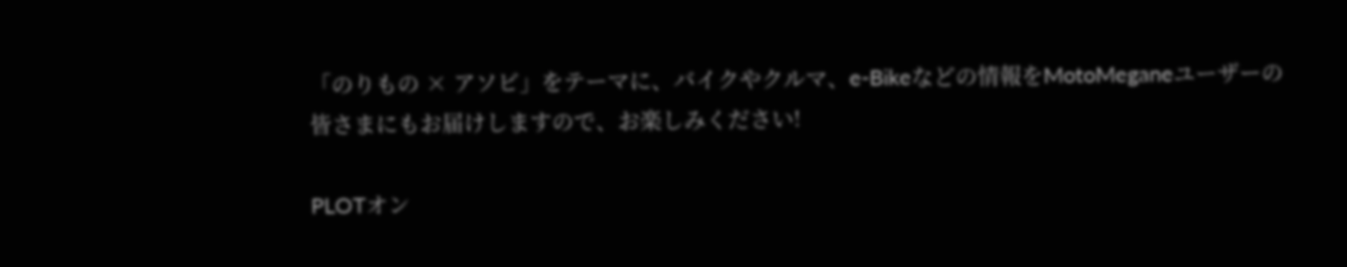「のりもの × アソビ」をテーマに、バイクやクルマ、e-Bikeなどの情報をMotoMeganeユーザーの皆さまにもお届けしますので、お楽しみください!

PLOTオン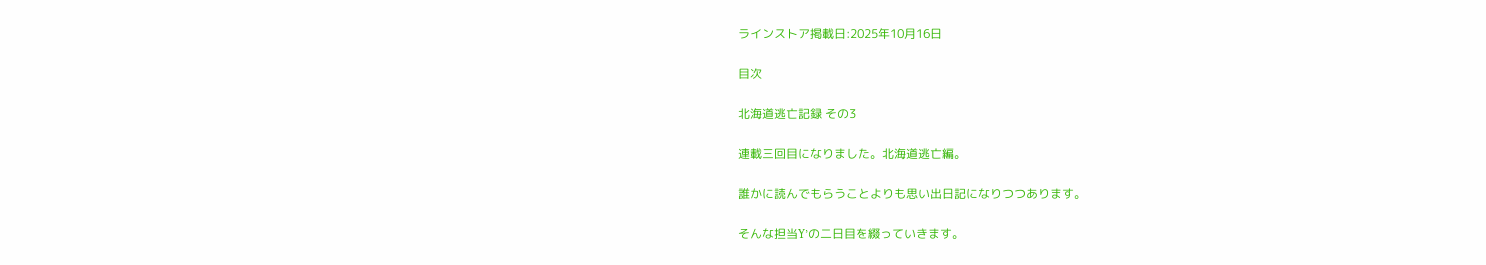ラインストア掲載日:2025年10月16日

目次

北海道逃亡記録 その3

連載三回目になりました。北海道逃亡編。

誰かに読んでもらうことよりも思い出日記になりつつあります。

そんな担当Y’の二日目を綴っていきます。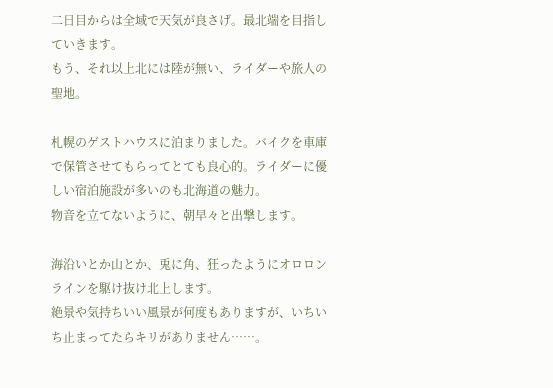二日目からは全域で天気が良さげ。最北端を目指していきます。
もう、それ以上北には陸が無い、ライダーや旅人の聖地。

札幌のゲストハウスに泊まりました。バイクを車庫で保管させてもらってとても良心的。ライダーに優しい宿泊施設が多いのも北海道の魅力。
物音を立てないように、朝早々と出撃します。

海沿いとか山とか、兎に角、狂ったようにオロロンラインを駆け抜け北上します。
絶景や気持ちいい風景が何度もありますが、いちいち止まってたらキリがありません……。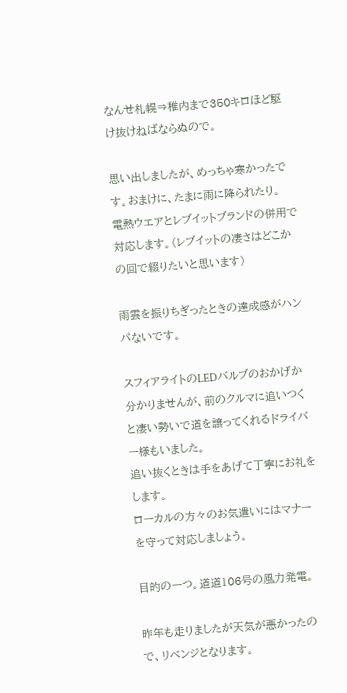なんせ札幌⇒稚内まで350キロほど駆け抜けねばならぬので。

思い出しましたが、めっちゃ寒かったです。おまけに、たまに雨に降られたり。
電熱ウエアとレブイットブランドの併用で対応します。(レブイットの凄さはどこかの回で綴りたいと思います)

雨雲を振りちぎったときの達成感がハンパないです。

スフィアライトのLEDバルブのおかげか分かりませんが、前のクルマに追いつくと凄い勢いで道を譲ってくれるドライバー様もいました。
追い抜くときは手をあげて丁寧にお礼をします。
ローカルの方々のお気遣いにはマナーを守って対応しましょう。

目的の一つ。道道106号の風力発電。

昨年も走りましたが天気が悪かったので、リベンジとなります。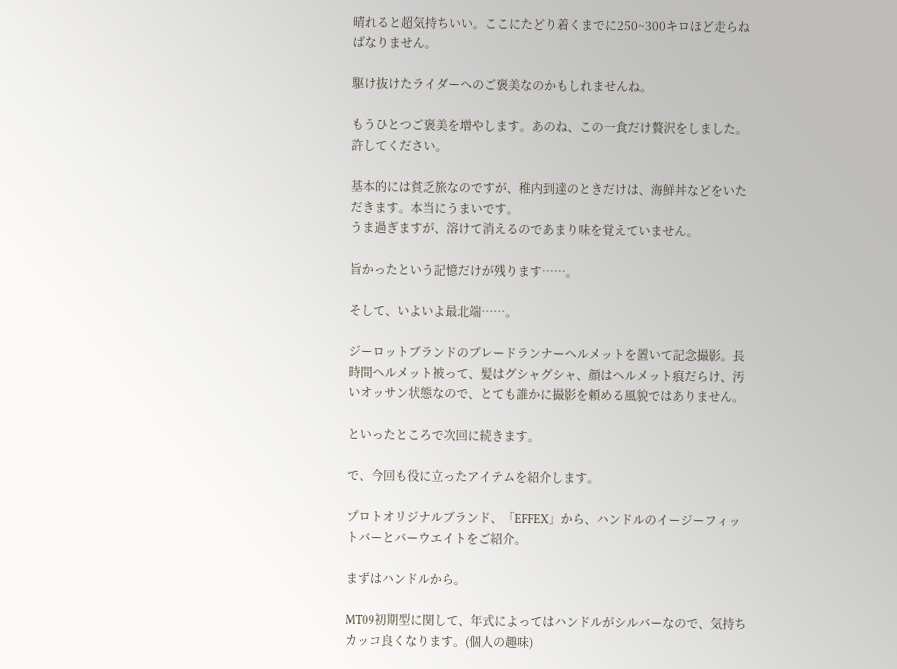晴れると超気持ちいい。ここにたどり着くまでに250~300キロほど走らねばなりません。

駆け抜けたライダーへのご褒美なのかもしれませんね。

もうひとつご褒美を増やします。あのね、この一食だけ贅沢をしました。許してください。

基本的には貧乏旅なのですが、稚内到達のときだけは、海鮮丼などをいただきます。本当にうまいです。
うま過ぎますが、溶けて消えるのであまり味を覚えていません。

旨かったという記憶だけが残ります……。

そして、いよいよ最北端……。

ジーロットブランドのブレードランナーヘルメットを置いて記念撮影。長時間ヘルメット被って、髪はグシャグシャ、顔はヘルメット痕だらけ、汚いオッサン状態なので、とても誰かに撮影を頼める風貌ではありません。

といったところで次回に続きます。

で、今回も役に立ったアイテムを紹介します。

プロトオリジナルブランド、「EFFEX」から、ハンドルのイージーフィットバーとバーウエイトをご紹介。

まずはハンドルから。

MT09初期型に関して、年式によってはハンドルがシルバーなので、気持ちカッコ良くなります。(個人の趣味)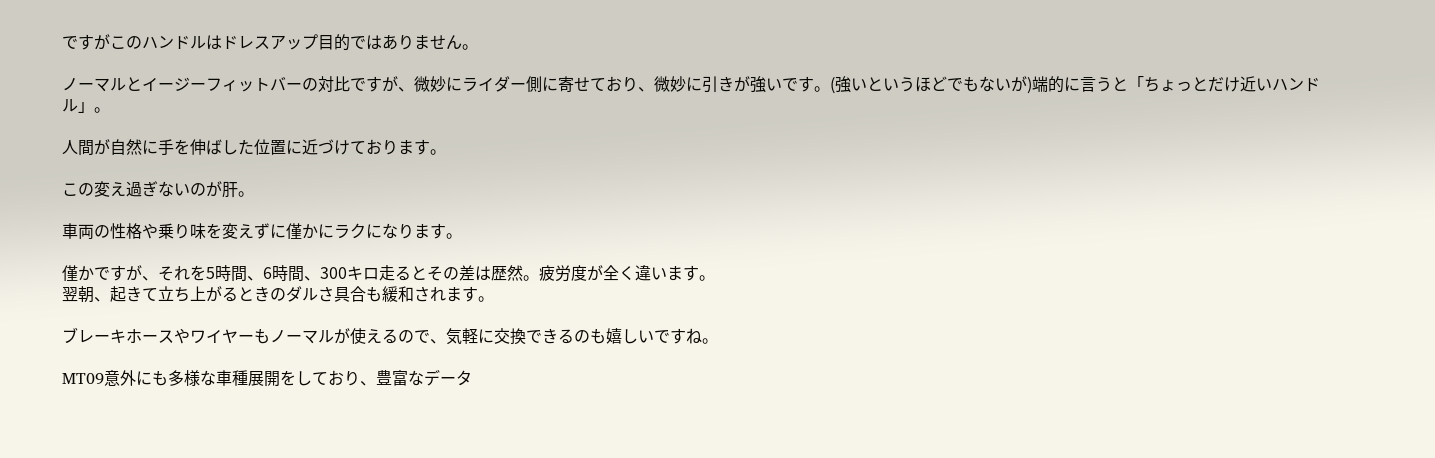ですがこのハンドルはドレスアップ目的ではありません。

ノーマルとイージーフィットバーの対比ですが、微妙にライダー側に寄せており、微妙に引きが強いです。(強いというほどでもないが)端的に言うと「ちょっとだけ近いハンドル」。

人間が自然に手を伸ばした位置に近づけております。

この変え過ぎないのが肝。

車両の性格や乗り味を変えずに僅かにラクになります。

僅かですが、それを5時間、6時間、300キロ走るとその差は歴然。疲労度が全く違います。
翌朝、起きて立ち上がるときのダルさ具合も緩和されます。

ブレーキホースやワイヤーもノーマルが使えるので、気軽に交換できるのも嬉しいですね。

MT09意外にも多様な車種展開をしており、豊富なデータ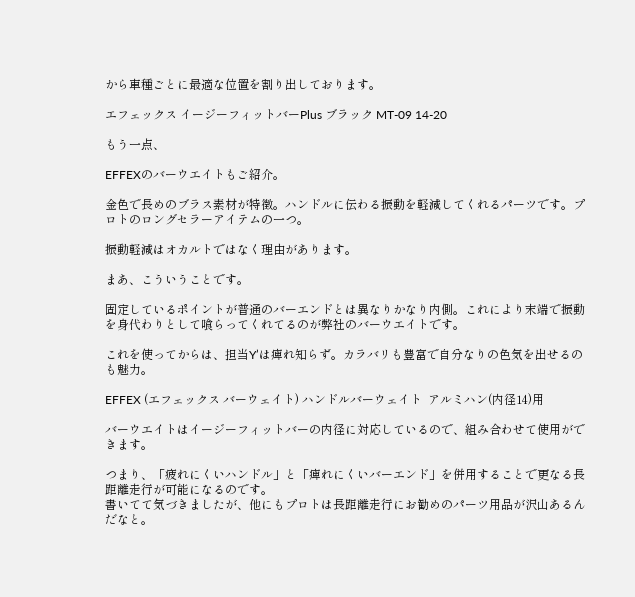から車種ごとに最適な位置を割り出しております。

エフェックス イージーフィットバーPlus ブラック MT-09 14-20

もう一点、

EFFEXのバーウエイトもご紹介。

金色で長めのブラス素材が特徴。ハンドルに伝わる振動を軽減してくれるパーツです。プロトのロングセラーアイテムの一つ。

振動軽減はオカルトではなく理由があります。

まあ、こういうことです。

固定しているポイントが普通のバーエンドとは異なりかなり内側。これにより末端で振動を身代わりとして喰らってくれてるのが弊社のバーウエイトです。

これを使ってからは、担当Y’は痺れ知らず。カラバリも豊富で自分なりの色気を出せるのも魅力。

EFFEX (エフェックス バーウェイト) ハンドルバーウェイト  アルミハン(内径14)用

バーウエイトはイージーフィットバーの内径に対応しているので、組み合わせて使用ができます。

つまり、「疲れにくいハンドル」と「痺れにくいバーエンド」を併用することで更なる長距離走行が可能になるのです。
書いてて気づきましたが、他にもプロトは長距離走行にお勧めのパーツ用品が沢山あるんだなと。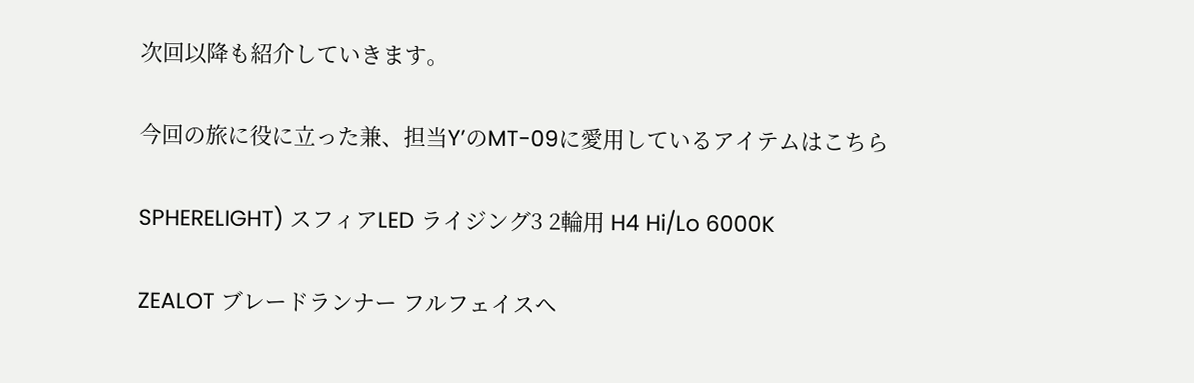次回以降も紹介していきます。

今回の旅に役に立った兼、担当Y’のMT-09に愛用しているアイテムはこちら

SPHERELIGHT) スフィアLED ライジング3 2輪用 H4 Hi/Lo 6000K

ZEALOT ブレードランナー フルフェイスヘ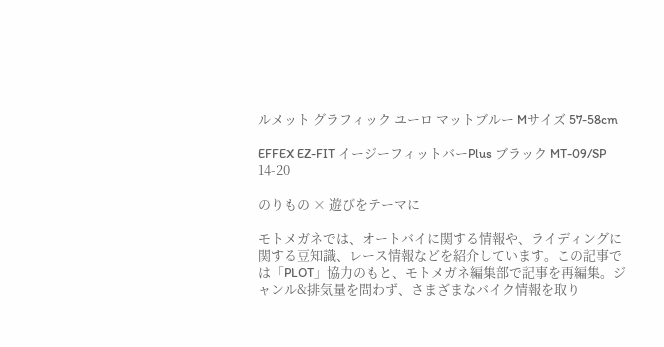ルメット グラフィック ユーロ マットブルー Mサイズ 57-58cm

EFFEX EZ-FIT イージーフィットバーPlus ブラック MT-09/SP 14-20

のりもの × 遊びをテーマに

モトメガネでは、オートバイに関する情報や、ライディングに関する豆知識、レース情報などを紹介しています。この記事では「PLOT」協力のもと、モトメガネ編集部で記事を再編集。ジャンル&排気量を問わず、さまざまなバイク情報を取り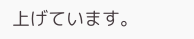上げています。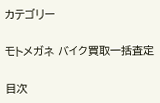カテゴリー

モトメガネ バイク買取一括査定

目次